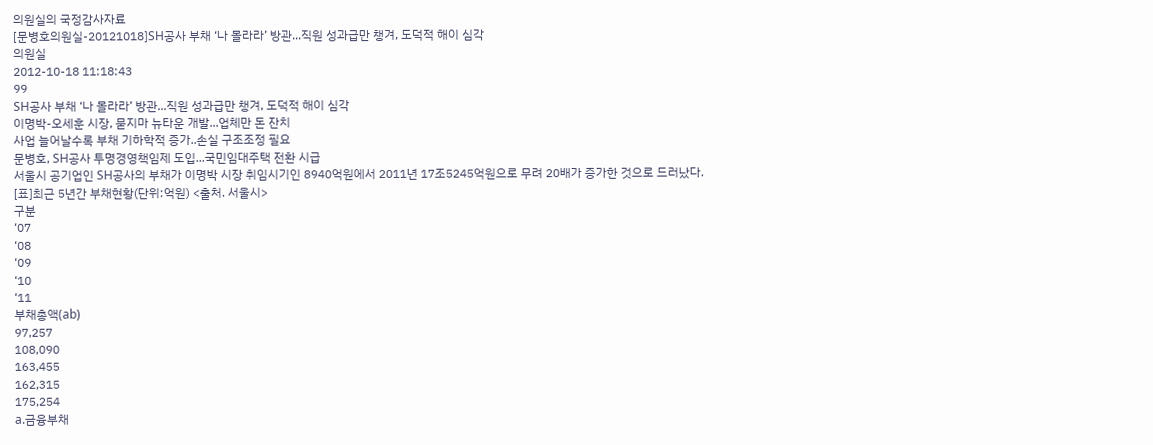의원실의 국정감사자료
[문병호의원실-20121018]SH공사 부채 ‘나 몰라라’ 방관...직원 성과급만 챙겨, 도덕적 해이 심각
의원실
2012-10-18 11:18:43
99
SH공사 부채 ‘나 몰라라’ 방관...직원 성과급만 챙겨, 도덕적 해이 심각
이명박-오세훈 시장, 묻지마 뉴타운 개발...업체만 돈 잔치
사업 늘어날수록 부채 기하학적 증가..손실 구조조정 필요
문병호, SH공사 투명경영책임제 도입...국민임대주택 전환 시급
서울시 공기업인 SH공사의 부채가 이명박 시장 취임시기인 8940억원에서 2011년 17조5245억원으로 무려 20배가 증가한 것으로 드러났다.
[표]최근 5년간 부채현황(단위:억원) <출처. 서울시>
구분
‘07
‘08
‘09
‘10
‘11
부채총액(ab)
97,257
108,090
163,455
162,315
175,254
a.금융부채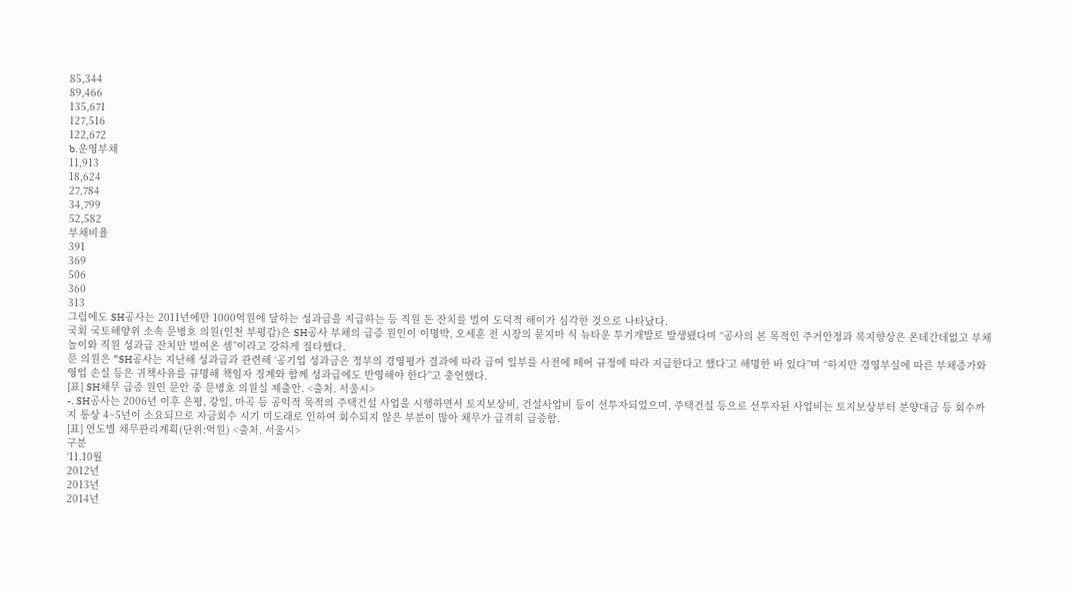85,344
89,466
135,671
127,516
122,672
b.운영부채
11,913
18,624
27,784
34,799
52,582
부채비율
391
369
506
360
313
그럼에도 SH공사는 2011년에만 1000억원에 달하는 성과급을 지급하는 등 직원 돈 잔치를 벌여 도덕적 해이가 심각한 것으로 나타났다.
국회 국토해양위 소속 문병호 의원(인천 부평갑)은 SH공사 부채의 급증 원인이 이명박, 오세훈 전 시장의 묻지마 식 뉴타운 투기개발로 발생됐다며 “공사의 본 목적인 주거안정과 복지향상은 온데간데없고 부채놀이와 직원 성과급 잔치만 벌여온 셈”이라고 강하게 질타했다.
문 의원은 “SH공사는 지난해 성과급과 관련해 ‘공기업 성과금은 정부의 경영평가 결과에 따라 급여 일부를 사전에 떼어 규정에 따라 지급한다고 했다’고 해명한 바 있다”며 “하지만 경영부실에 따른 부채증가와 영업 손실 등은 귀책사유를 규명해 책임자 징계와 함께 성과급에도 반영해야 한다”고 충언했다.
[표] SH채무 급증 원인 문안 중 문병호 의원실 제출안. <출처. 서울시>
-. SH공사는 2006년 이후 은평, 강일, 마곡 등 공익적 목적의 주택건설 사업을 시행하면서 토지보상비, 건설사업비 등이 선투자되었으며, 주택건설 등으로 선투자된 사업비는 토지보상부터 분양대금 등 회수까지 통상 4~5년이 소요되므로 자금회수 시기 미도래로 인하여 회수되지 않은 부분이 많아 채무가 급격히 급증함.
[표] 연도별 채무관리계획(단위:억원) <출처. 서울시>
구분
‘11.10월
2012년
2013년
2014년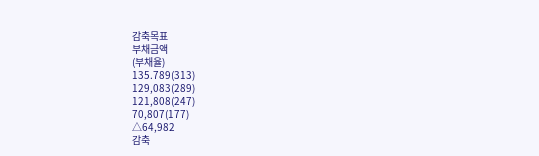감축목표
부채금액
(부채율)
135.789(313)
129,083(289)
121,808(247)
70,807(177)
△64,982
감축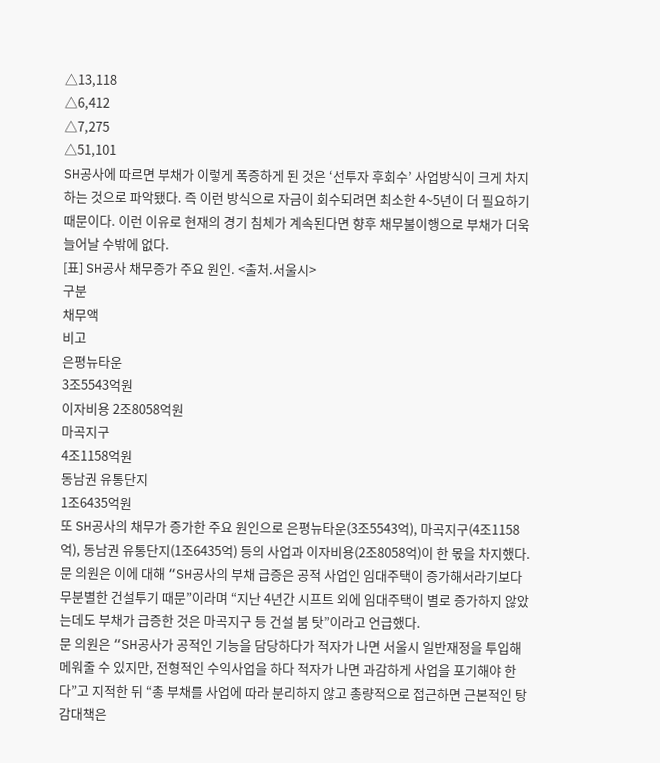△13,118
△6,412
△7,275
△51,101
SH공사에 따르면 부채가 이렇게 폭증하게 된 것은 ‘선투자 후회수’ 사업방식이 크게 차지하는 것으로 파악됐다. 즉 이런 방식으로 자금이 회수되려면 최소한 4~5년이 더 필요하기 때문이다. 이런 이유로 현재의 경기 침체가 계속된다면 향후 채무불이행으로 부채가 더욱 늘어날 수밖에 없다.
[표] SH공사 채무증가 주요 원인. <출처.서울시>
구분
채무액
비고
은평뉴타운
3조5543억원
이자비용 2조8058억원
마곡지구
4조1158억원
동남권 유통단지
1조6435억원
또 SH공사의 채무가 증가한 주요 원인으로 은평뉴타운(3조5543억), 마곡지구(4조1158억), 동남권 유통단지(1조6435억) 등의 사업과 이자비용(2조8058억)이 한 몫을 차지했다.
문 의원은 이에 대해 “SH공사의 부채 급증은 공적 사업인 임대주택이 증가해서라기보다 무분별한 건설투기 때문”이라며 “지난 4년간 시프트 외에 임대주택이 별로 증가하지 않았는데도 부채가 급증한 것은 마곡지구 등 건설 붐 탓”이라고 언급했다.
문 의원은 “SH공사가 공적인 기능을 담당하다가 적자가 나면 서울시 일반재정을 투입해 메워줄 수 있지만, 전형적인 수익사업을 하다 적자가 나면 과감하게 사업을 포기해야 한다”고 지적한 뒤 “총 부채를 사업에 따라 분리하지 않고 총량적으로 접근하면 근본적인 탕감대책은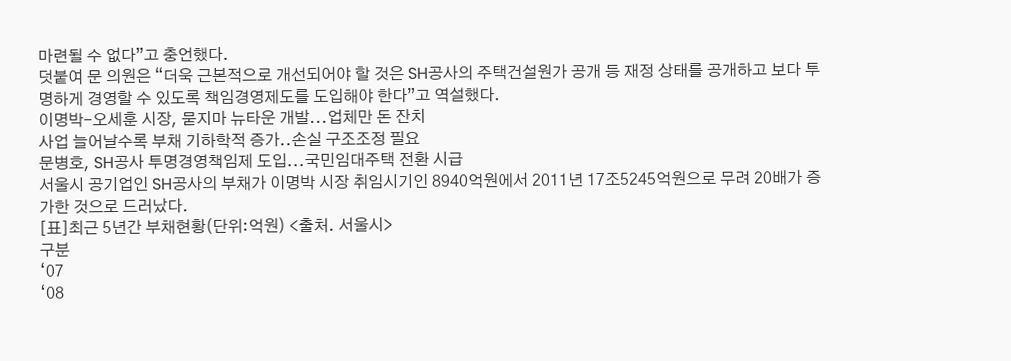마련될 수 없다”고 충언했다.
덧붙여 문 의원은 “더욱 근본적으로 개선되어야 할 것은 SH공사의 주택건설원가 공개 등 재정 상태를 공개하고 보다 투명하게 경영할 수 있도록 책임경영제도를 도입해야 한다”고 역설했다.
이명박-오세훈 시장, 묻지마 뉴타운 개발...업체만 돈 잔치
사업 늘어날수록 부채 기하학적 증가..손실 구조조정 필요
문병호, SH공사 투명경영책임제 도입...국민임대주택 전환 시급
서울시 공기업인 SH공사의 부채가 이명박 시장 취임시기인 8940억원에서 2011년 17조5245억원으로 무려 20배가 증가한 것으로 드러났다.
[표]최근 5년간 부채현황(단위:억원) <출처. 서울시>
구분
‘07
‘08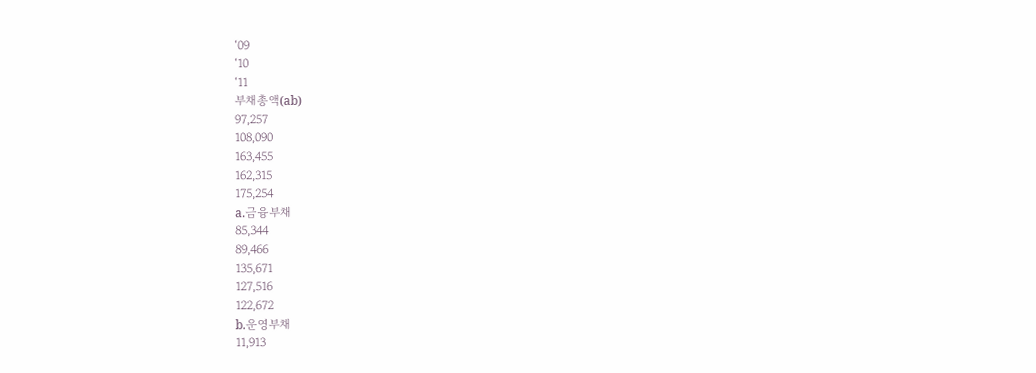‘09
‘10
‘11
부채총액(ab)
97,257
108,090
163,455
162,315
175,254
a.금융부채
85,344
89,466
135,671
127,516
122,672
b.운영부채
11,913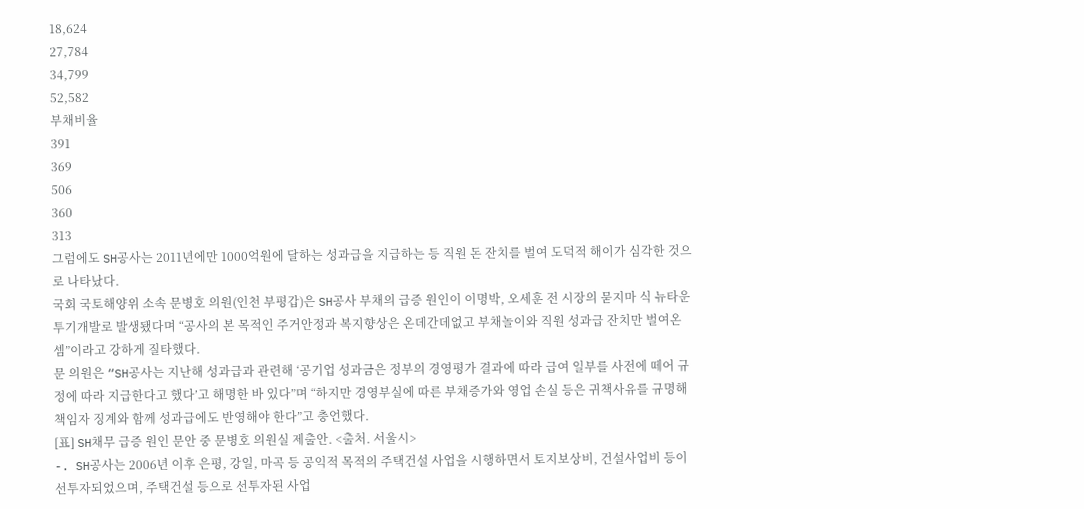18,624
27,784
34,799
52,582
부채비율
391
369
506
360
313
그럼에도 SH공사는 2011년에만 1000억원에 달하는 성과급을 지급하는 등 직원 돈 잔치를 벌여 도덕적 해이가 심각한 것으로 나타났다.
국회 국토해양위 소속 문병호 의원(인천 부평갑)은 SH공사 부채의 급증 원인이 이명박, 오세훈 전 시장의 묻지마 식 뉴타운 투기개발로 발생됐다며 “공사의 본 목적인 주거안정과 복지향상은 온데간데없고 부채놀이와 직원 성과급 잔치만 벌여온 셈”이라고 강하게 질타했다.
문 의원은 “SH공사는 지난해 성과급과 관련해 ‘공기업 성과금은 정부의 경영평가 결과에 따라 급여 일부를 사전에 떼어 규정에 따라 지급한다고 했다’고 해명한 바 있다”며 “하지만 경영부실에 따른 부채증가와 영업 손실 등은 귀책사유를 규명해 책임자 징계와 함께 성과급에도 반영해야 한다”고 충언했다.
[표] SH채무 급증 원인 문안 중 문병호 의원실 제출안. <출처. 서울시>
-. SH공사는 2006년 이후 은평, 강일, 마곡 등 공익적 목적의 주택건설 사업을 시행하면서 토지보상비, 건설사업비 등이 선투자되었으며, 주택건설 등으로 선투자된 사업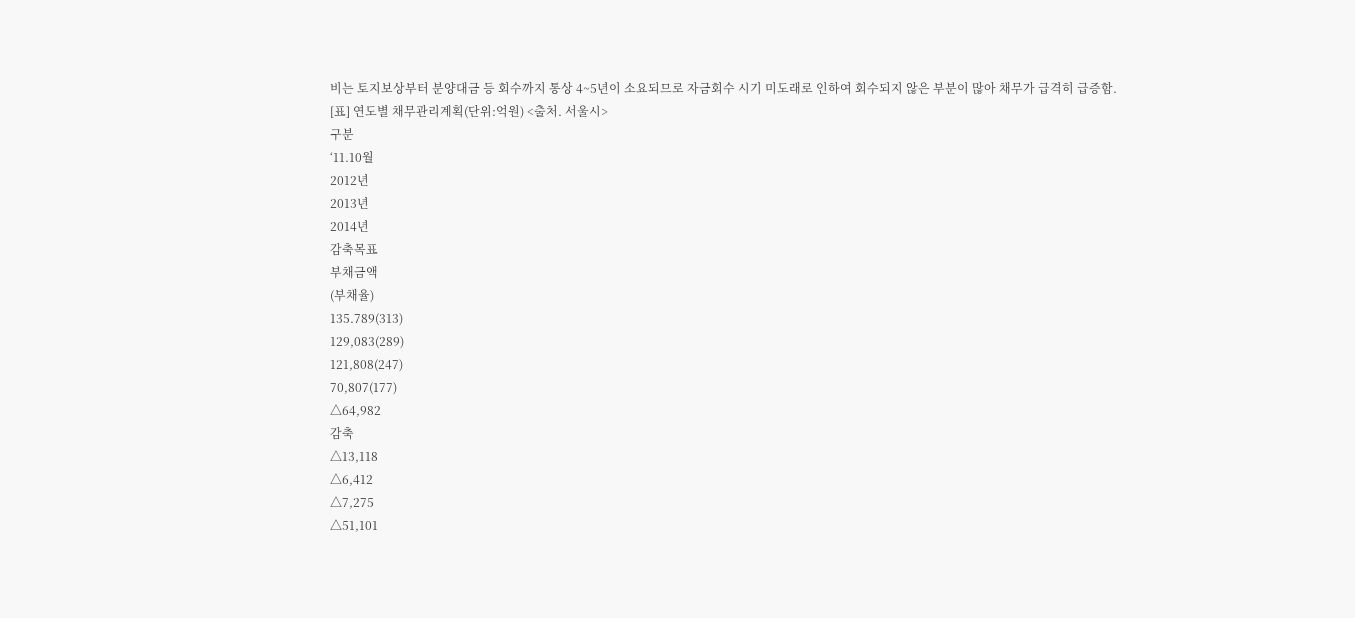비는 토지보상부터 분양대금 등 회수까지 통상 4~5년이 소요되므로 자금회수 시기 미도래로 인하여 회수되지 않은 부분이 많아 채무가 급격히 급증함.
[표] 연도별 채무관리계획(단위:억원) <출처. 서울시>
구분
‘11.10월
2012년
2013년
2014년
감축목표
부채금액
(부채율)
135.789(313)
129,083(289)
121,808(247)
70,807(177)
△64,982
감축
△13,118
△6,412
△7,275
△51,101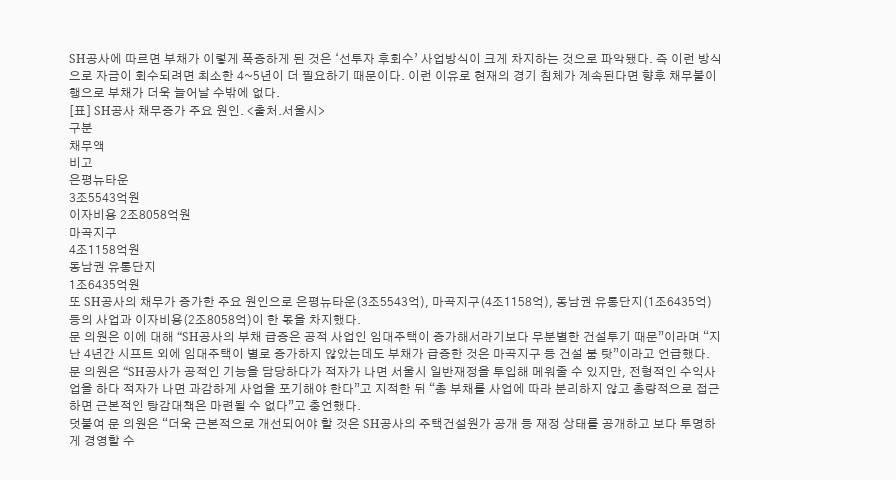SH공사에 따르면 부채가 이렇게 폭증하게 된 것은 ‘선투자 후회수’ 사업방식이 크게 차지하는 것으로 파악됐다. 즉 이런 방식으로 자금이 회수되려면 최소한 4~5년이 더 필요하기 때문이다. 이런 이유로 현재의 경기 침체가 계속된다면 향후 채무불이행으로 부채가 더욱 늘어날 수밖에 없다.
[표] SH공사 채무증가 주요 원인. <출처.서울시>
구분
채무액
비고
은평뉴타운
3조5543억원
이자비용 2조8058억원
마곡지구
4조1158억원
동남권 유통단지
1조6435억원
또 SH공사의 채무가 증가한 주요 원인으로 은평뉴타운(3조5543억), 마곡지구(4조1158억), 동남권 유통단지(1조6435억) 등의 사업과 이자비용(2조8058억)이 한 몫을 차지했다.
문 의원은 이에 대해 “SH공사의 부채 급증은 공적 사업인 임대주택이 증가해서라기보다 무분별한 건설투기 때문”이라며 “지난 4년간 시프트 외에 임대주택이 별로 증가하지 않았는데도 부채가 급증한 것은 마곡지구 등 건설 붐 탓”이라고 언급했다.
문 의원은 “SH공사가 공적인 기능을 담당하다가 적자가 나면 서울시 일반재정을 투입해 메워줄 수 있지만, 전형적인 수익사업을 하다 적자가 나면 과감하게 사업을 포기해야 한다”고 지적한 뒤 “총 부채를 사업에 따라 분리하지 않고 총량적으로 접근하면 근본적인 탕감대책은 마련될 수 없다”고 충언했다.
덧붙여 문 의원은 “더욱 근본적으로 개선되어야 할 것은 SH공사의 주택건설원가 공개 등 재정 상태를 공개하고 보다 투명하게 경영할 수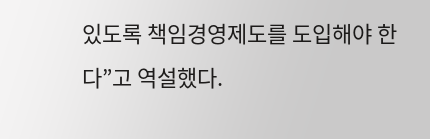있도록 책임경영제도를 도입해야 한다”고 역설했다.